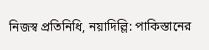নিজস্ব প্রতিনিধি, নয়াদিল্লি: পাকিস্তানের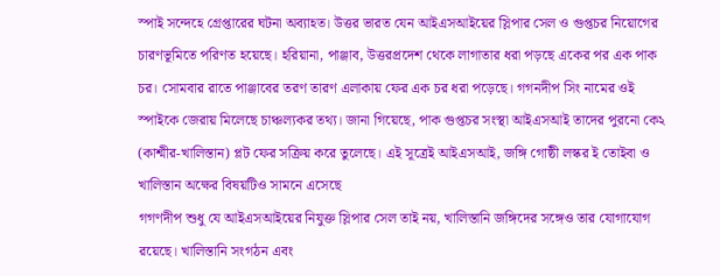স্পাই সন্দেহে গ্রেপ্তারের ঘটনা অব্যাহত। উত্তর ভারত যেন আইএসআইয়ের স্লিপার সেল ও গুপ্তচর নিয়োগের চারণভূমিতে পরিণত হয়েছে। হরিয়ানা, পাঞ্জাব, উত্তরপ্রদেশ থেকে লাগাতার ধরা পড়ছে একের পর এক পাক চর। সোমবার রাতে পাঞ্জাবের তরণ তারণ এলাকায় ফের এক চর ধরা পড়েছে। গগনদীপ সিং নামের ওই স্পাইকে জেরায় মিলেছে চাঞ্চল্যকর তথ্য। জানা গিয়েছে, পাক গুপ্তচর সংস্থা আইএসআই তাদের পুরনো কে২ (কাশ্মীর-খালিস্তান) প্লট ফের সক্রিয় করে তুলেছে। এই সূত্রেই আইএসআই, জঙ্গি গোষ্ঠী লস্কর ই তোইবা ও খালিস্তান অক্ষের বিষয়টিও সামনে এসেছে
গগণদীপ শুধু যে আইএসআইয়ের নিযুক্ত স্লিপার সেল তাই নয়, খালিস্তানি জঙ্গিদের সঙ্গেও তার যোগাযোগ রয়েছে। খালিস্তানি সংগঠন এবং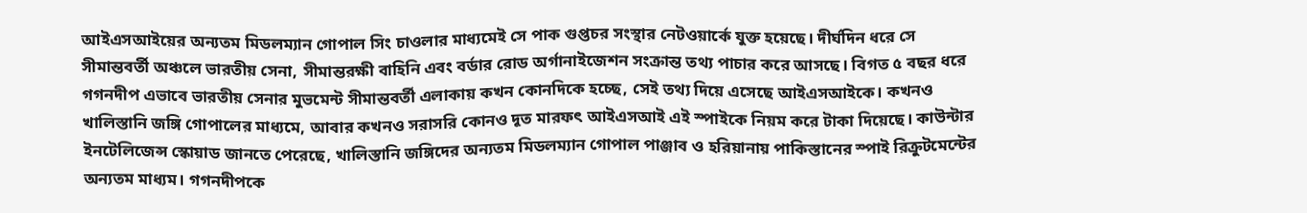আইএসআইয়ের অন্যতম মিডলম্যান গোপাল সিং চাওলার মাধ্যমেই সে পাক গুপ্তচর সংস্থার নেটওয়ার্কে যুক্ত হয়েছে। দীর্ঘদিন ধরে সে সীমান্তবর্তী অঞ্চলে ভারতীয় সেনা, সীমান্তরক্ষী বাহিনি এবং বর্ডার রোড অর্গানাইজেশন সংক্রান্ত তথ্য পাচার করে আসছে। বিগত ৫ বছর ধরে গগনদীপ এভাবে ভারতীয় সেনার মুভমেন্ট সীমান্তবর্তী এলাকায় কখন কোনদিকে হচ্ছে, সেই তথ্য দিয়ে এসেছে আইএসআইকে। কখনও খালিস্তানি জঙ্গি গোপালের মাধ্যমে, আবার কখনও সরাসরি কোনও দূত মারফৎ আইএসআই এই স্পাইকে নিয়ম করে টাকা দিয়েছে। কাউন্টার ইনটেলিজেন্স স্কোয়াড জানতে পেরেছে, খালিস্তানি জঙ্গিদের অন্যতম মিডলম্যান গোপাল পাঞ্জাব ও হরিয়ানায় পাকিস্তানের স্পাই রিক্রুটমেন্টের অন্যতম মাধ্যম। গগনদীপকে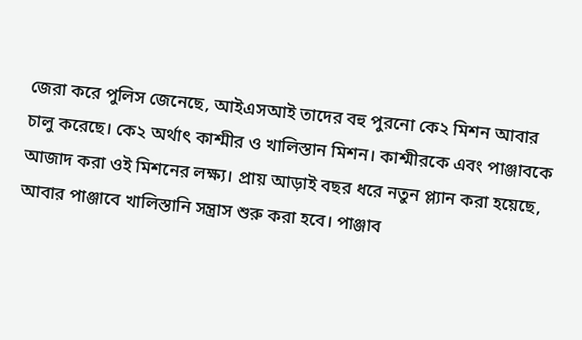জেরা করে পুলিস জেনেছে, আইএসআই তাদের বহু পুরনো কে২ মিশন আবার চালু করেছে। কে২ অর্থাৎ কাশ্মীর ও খালিস্তান মিশন। কাশ্মীরকে এবং পাঞ্জাবকে আজাদ করা ওই মিশনের লক্ষ্য। প্রায় আড়াই বছর ধরে নতুন প্ল্যান করা হয়েছে, আবার পাঞ্জাবে খালিস্তানি সন্ত্রাস শুরু করা হবে। পাঞ্জাব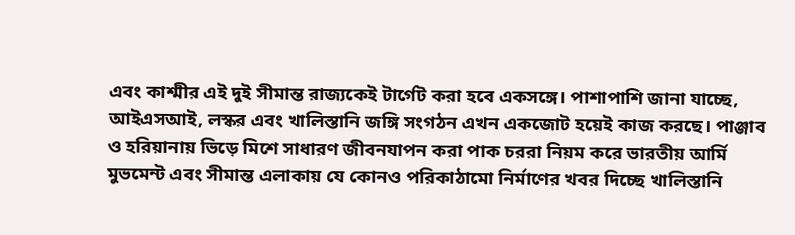এবং কাশ্মীর এই দুই সীমান্ত রাজ্যকেই টার্গেট করা হবে একসঙ্গে। পাশাপাশি জানা যাচ্ছে, আইএসআই, লস্কর এবং খালিস্তানি জঙ্গি সংগঠন এখন একজোট হয়েই কাজ করছে। পাঞ্জাব ও হরিয়ানায় ভিড়ে মিশে সাধারণ জীবনযাপন করা পাক চররা নিয়ম করে ভারতীয় আর্মি মুভমেন্ট এবং সীমান্ত এলাকায় যে কোনও পরিকাঠামো নির্মাণের খবর দিচ্ছে খালিস্তানি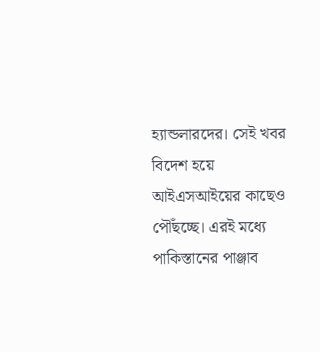হ্যান্ডলারদের। সেই খবর বিদেশ হয়ে আইএসআইয়ের কাছেও পৌঁছচ্ছে। এরই মধ্যে পাকিস্তানের পাঞ্জাব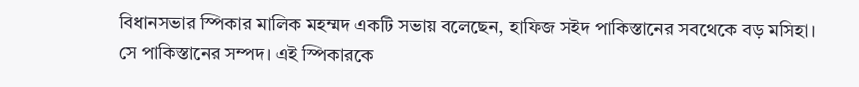বিধানসভার স্পিকার মালিক মহম্মদ একটি সভায় বলেছেন, হাফিজ সইদ পাকিস্তানের সবথেকে বড় মসিহা। সে পাকিস্তানের সম্পদ। এই স্পিকারকে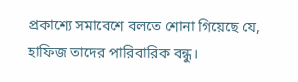প্রকাশ্যে সমাবেশে বলতে শোনা গিয়েছে যে, হাফিজ তাদের পারিবারিক বন্ধু।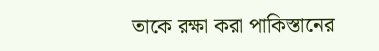তাকে রক্ষা করা পাকিস্তানের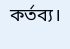কর্তব্য।